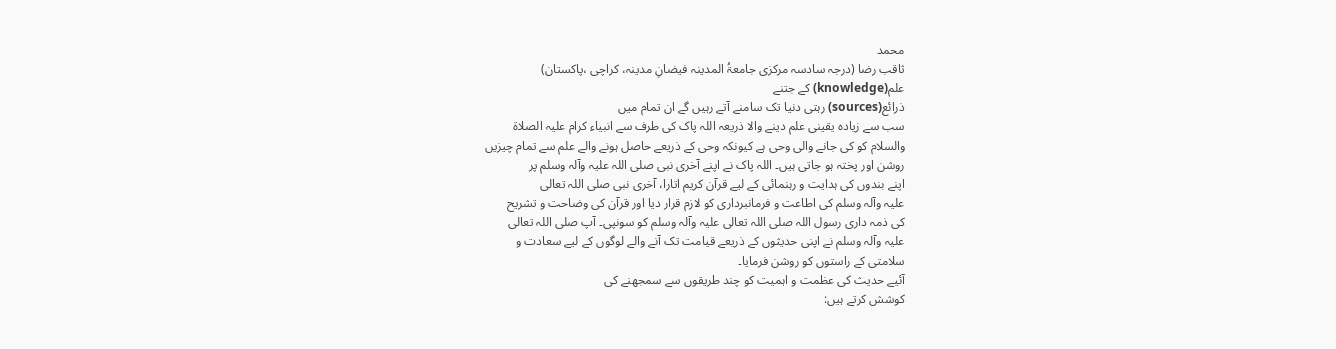محمد
ثاقب رضا (درجہ سادسہ مرکزی جامعۃُ المدینہ فیضانِ مدینہ، کراچی ،پاکستان)
علم(knowledge) کے جتنے
ذرائع(sources) رہتی دنیا تک سامنے آتے رہیں گے ان تمام میں
سب سے زیادہ یقینی علم دینے والا ذریعہ اللہ پاک کی طرف سے انبیاء کرام علیہ الصلاۃ
والسلام کو کی جانے والی وحی ہے کیونکہ وحی کے ذریعے حاصل ہونے والے علم سے تمام چیزیں
روشن اور پختہ ہو جاتی ہیں۔ اللہ پاک نے اپنے آخری نبی صلی اللہ علیہ وآلہ وسلم پر
اپنے بندوں کی ہدایت و رہنمائی کے لیے قرآن کریم اتارا، آخری نبی صلی اللہ تعالی
علیہ وآلہ وسلم کی اطاعت و فرمانبرداری کو لازم قرار دیا اور قرآن کی وضاحت و تشریح
کی ذمہ داری رسول اللہ صلی اللہ تعالی علیہ وآلہ وسلم کو سونپی۔ آپ صلی اللہ تعالی
علیہ وآلہ وسلم نے اپنی حدیثوں کے ذریعے قیامت تک آنے والے لوگوں کے لیے سعادت و
سلامتی کے راستوں کو روشن فرمایا۔
آئیے حدیث کی عظمت و اہمیت کو چند طریقوں سے سمجھنے کی
کوشش کرتے ہیں: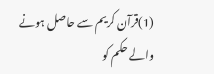(1)قرآن کریم سے حاصل ہونے والے حکم کو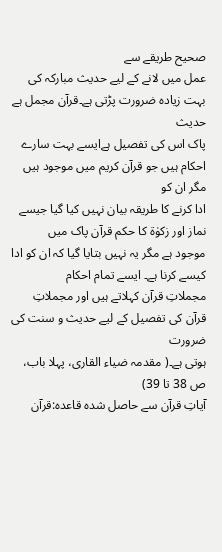صحیح طریقے سے
عمل میں لانے کے لیے حدیث مبارکہ کی بہت زیادہ ضرورت پڑتی ہے۔قرآن مجمل ہے حدیث
پاک اس کی تفصیل ہےایسے بہت سارے احکام ہیں جو قرآن کریم میں موجود ہیں مگر ان کو
ادا کرنے کا طریقہ بیان نہیں کیا گیا جیسے نماز اور زکوٰۃ کا حکم قرآن پاک میں
موجود ہے مگر یہ نہیں بتایا گیا کہ ان کو ادا کیسے کرنا ہے۔ ایسے تمام احکام
مجملاتِ قرآن کہلاتے ہیں اور مجملاتِ قرآن کی تفصیل کے لیے حدیث و سنت کی ضرورت
ہوتی ہے۔( مقدمہ ضیاء القاری، پہلا باب، ص 38 تا 39)
آیاتِ قرآن سے حاصل شدہ قاعدہ:قرآن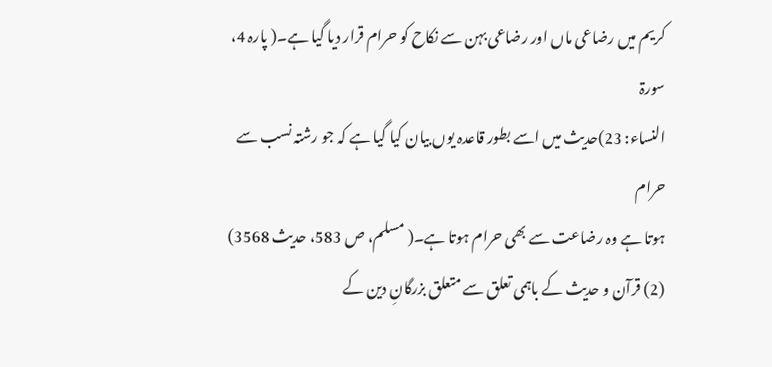کریم میں رضاعی ماں اور رضاعی بہن سے نکاح کو حرام قرار دیا گیا ہے۔( پارہ 4، سورۃ
النساء: 23)حدیث میں اسے بطور قاعدہ یوں بیان کیا گیا ہے کہ جو رشتہ نسب سے حرام
ہوتا ہے وہ رضاعت سے بھی حرام ہوتا ہے۔( مسلم، ص 583، حدیث 3568)
(2) قرآن و حدیث کے باہمی تعلق سے متعلق بزرگانِ دین کے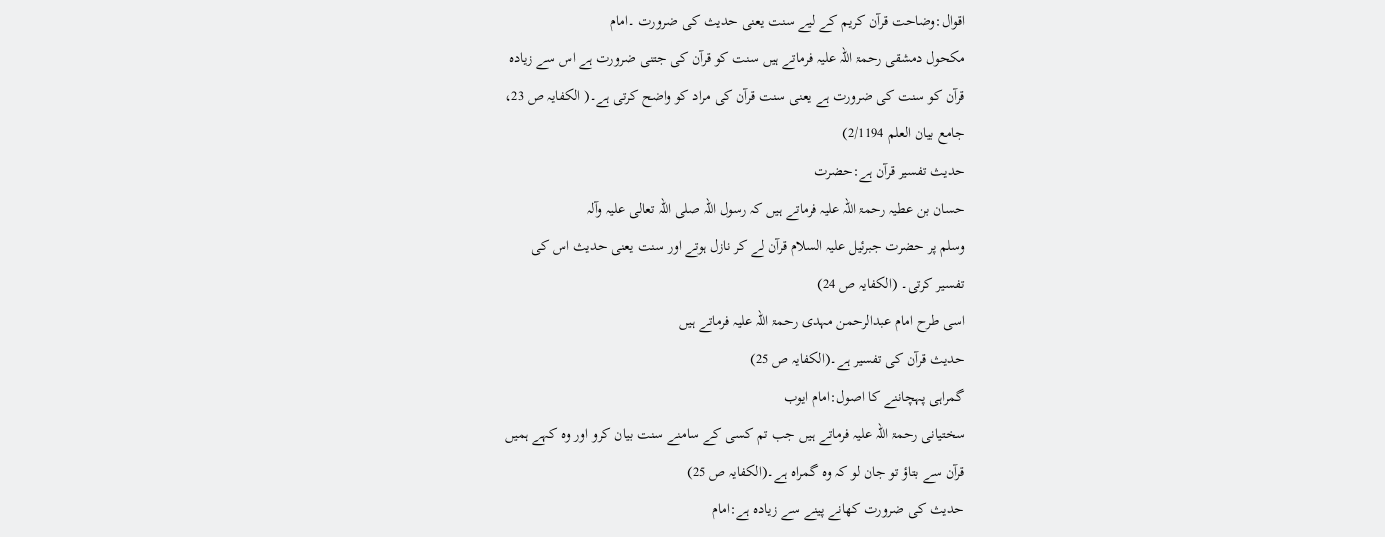اقوال:وضاحت قرآن کریم کے لیے سنت یعنی حدیث کی ضرورت ۔امام
مکحول دمشقی رحمۃ اللہ علیہ فرماتے ہیں سنت کو قرآن کی جتنی ضرورت ہے اس سے زیادہ
قرآن کو سنت کی ضرورت ہے یعنی سنت قرآن کی مراد کو واضح کرتی ہے۔( الکفایہ ص 23،
جامع بیان العلم 2/1194)
حدیث تفسیر قرآن ہے:حضرت
حسان بن عطیہ رحمۃ اللہ علیہ فرماتے ہیں کہ رسول اللہ صلی اللہ تعالی علیہ وآلہ
وسلم پر حضرت جبرئیل علیہ السلام قرآن لے کر نازل ہوتے اور سنت یعنی حدیث اس کی
تفسیر کرتی۔ (الکفایہ ص 24)
اسی طرح امام عبدالرحمن مہدی رحمۃ اللہ علیہ فرماتے ہیں
حدیث قرآن کی تفسیر ہے۔(الکفایہ ص 25)
گمراہی پہچاننے کا اصول:امام ایوب
سختیانی رحمۃ اللہ علیہ فرماتے ہیں جب تم کسی کے سامنے سنت بیان کرو اور وہ کہے ہمیں
قرآن سے بتاؤ تو جان لو کہ وہ گمراہ ہے۔(الکفایہ ص 25)
حدیث کی ضرورت کھانے پینے سے زیادہ ہے:امام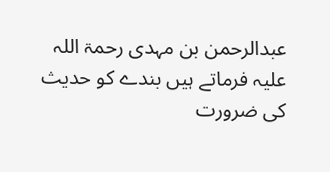عبدالرحمن بن مہدی رحمۃ اللہ علیہ فرماتے ہیں بندے کو حدیث کی ضرورت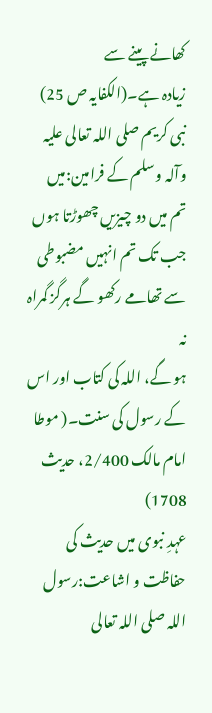کھانے پینے سے
زیادہ ہے۔(الکفایہ ص 25)
نبی کریم صلی اللہ تعالی علیہ وآلہ وسلم کے فرامین:میں
تم میں دو چیزیں چھوڑتا ہوں جب تک تم انہیں مضبوطی سے تھامے رکھو گے ہرگز گمراہ نہ
ہو گے، اللہ کی کتاب اور اس کے رسول کی سنت۔( موطا امام مالک 2/400، حدیث 1708)
عہدِ نبوی میں حدیث کی حفاظت و اشاعت:رسول
اللہ صلی اللہ تعالی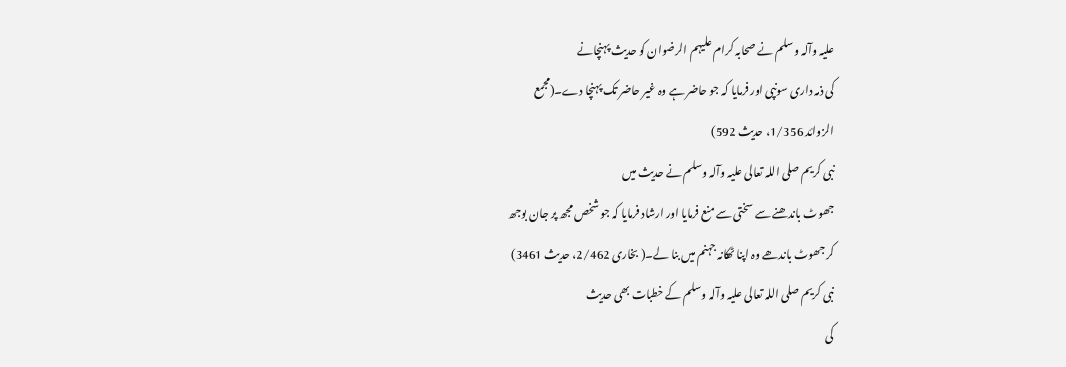علیہ وآلہ وسلم نے صحابہ کرام علیہم الرضوان کو حدیث پہنچانے
کی ذمہ داری سونپی اور فرمایا کہ جو حاضر ہے وہ غیر حاضر تک پہنچا دے۔(مجمع
الزوائد 1/356، حدیث 592)
نبی کریم صلی اللہ تعالی علیہ وآلہ وسلم نے حدیث میں
جھوٹ باندھنے سے سختی سے منع فرمایا اور ارشاد فرمایا کہ جو شخص مجھ پر جان بوجھ
کر جھوٹ باندھے وہ اپنا ٹھکانہ جہنم میں بنا لے۔( بخاری 2/462، حدیث 3461)
نبی کریم صلی اللہ تعالی علیہ وآلہ وسلم کے خطبات بھی حدیث
کی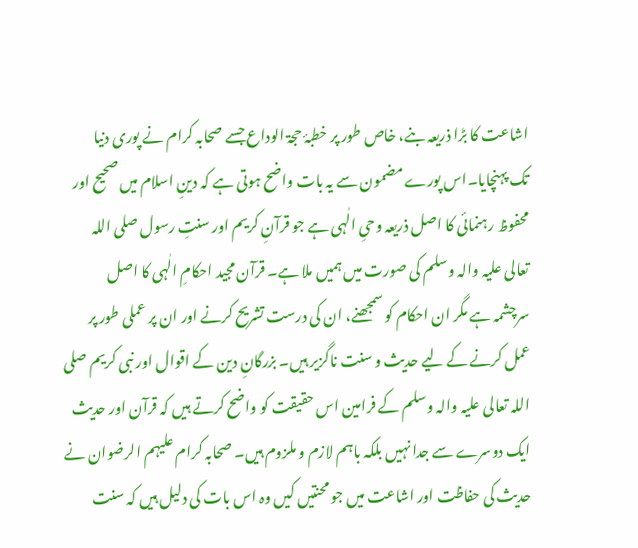اشاعت کا بڑا ذریعہ بنے، خاص طور پر خطبۂ حجۃ الوداع جسے صحابہ کرام نے پوری دنیا
تک پہنچایا۔اس پورے مضمون سے یہ بات واضح ہوتی ہے کہ دینِ اسلام میں صحیح اور
محفوظ رہنمائی کا اصل ذریعہ وحیِ الٰہی ہے جو قرآنِ کریم اور سنتِ رسول صلی اللہ
تعالی علیہ والہ وسلم کی صورت میں ہمیں ملا ہے۔ قرآن مجید احکامِ الٰہی کا اصل
سرچشمہ ہے مگر ان احکام کو سمجھنے، ان کی درست تشریح کرنے اور ان پر عملی طور پر
عمل کرنے کے لیے حدیث و سنت ناگزیر ہیں۔ بزرگانِ دین کے اقوال اور نبی کریم صلی
اللہ تعالی علیہ والہ وسلم کے فرامین اس حقیقت کو واضح کرتے ہیں کہ قرآن اور حدیث
ایک دوسرے سے جدا نہیں بلکہ باہم لازم و ملزوم ہیں۔ صحابہ کرام علیہم الرضوان نے
حدیث کی حفاظت اور اشاعت میں جو محنتیں کیں وہ اس بات کی دلیل ہیں کہ سنت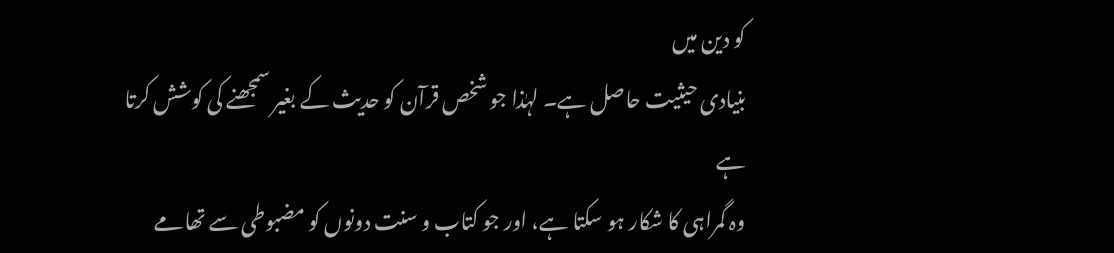کو دین میں
بنیادی حیثیت حاصل ہے۔ لہٰذا جو شخص قرآن کو حدیث کے بغیر سمجھنے کی کوشش کرتا ہے
وہ گمراہی کا شکار ہو سکتا ہے، اور جو کتاب و سنت دونوں کو مضبوطی سے تھامے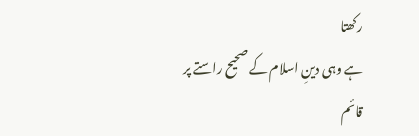رکھتا
ہے وہی دینِ اسلام کے صحیح راستے پر قائم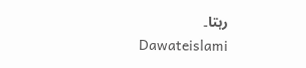رہتا۔
Dawateislami